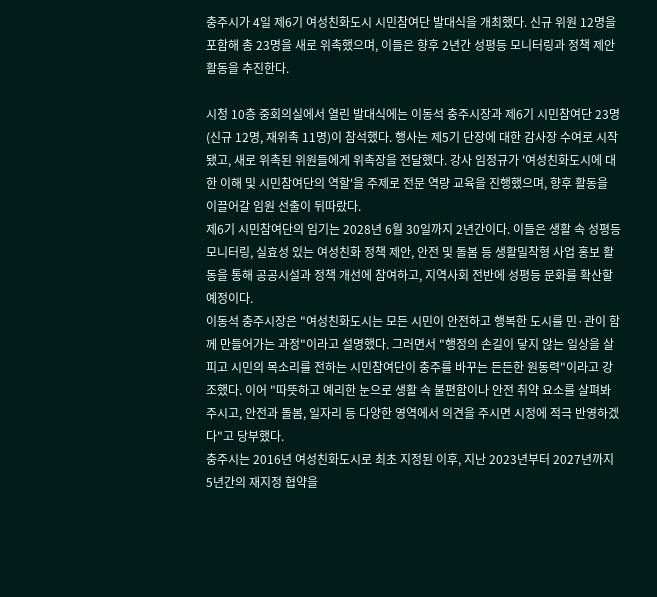충주시가 4일 제6기 여성친화도시 시민참여단 발대식을 개최했다. 신규 위원 12명을 포함해 총 23명을 새로 위촉했으며, 이들은 향후 2년간 성평등 모니터링과 정책 제안 활동을 추진한다.

시청 10층 중회의실에서 열린 발대식에는 이동석 충주시장과 제6기 시민참여단 23명(신규 12명, 재위촉 11명)이 참석했다. 행사는 제5기 단장에 대한 감사장 수여로 시작됐고, 새로 위촉된 위원들에게 위촉장을 전달했다. 강사 임정규가 '여성친화도시에 대한 이해 및 시민참여단의 역할'을 주제로 전문 역량 교육을 진행했으며, 향후 활동을 이끌어갈 임원 선출이 뒤따랐다.
제6기 시민참여단의 임기는 2028년 6월 30일까지 2년간이다. 이들은 생활 속 성평등 모니터링, 실효성 있는 여성친화 정책 제안, 안전 및 돌봄 등 생활밀착형 사업 홍보 활동을 통해 공공시설과 정책 개선에 참여하고, 지역사회 전반에 성평등 문화를 확산할 예정이다.
이동석 충주시장은 "여성친화도시는 모든 시민이 안전하고 행복한 도시를 민·관이 함께 만들어가는 과정"이라고 설명했다. 그러면서 "행정의 손길이 닿지 않는 일상을 살피고 시민의 목소리를 전하는 시민참여단이 충주를 바꾸는 든든한 원동력"이라고 강조했다. 이어 "따뜻하고 예리한 눈으로 생활 속 불편함이나 안전 취약 요소를 살펴봐 주시고, 안전과 돌봄, 일자리 등 다양한 영역에서 의견을 주시면 시정에 적극 반영하겠다"고 당부했다.
충주시는 2016년 여성친화도시로 최초 지정된 이후, 지난 2023년부터 2027년까지 5년간의 재지정 협약을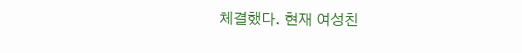체결했다. 현재 여성친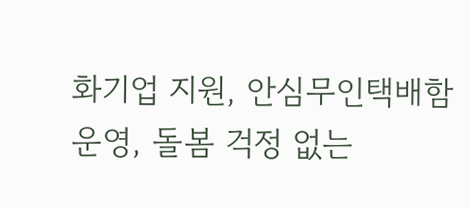화기업 지원, 안심무인택배함 운영, 돌봄 걱정 없는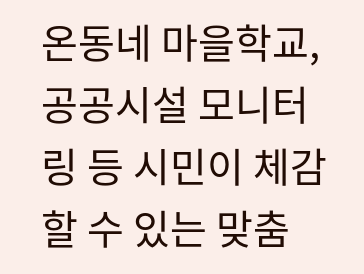온동네 마을학교, 공공시설 모니터링 등 시민이 체감할 수 있는 맞춤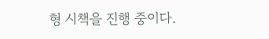형 시책을 진행 중이다.